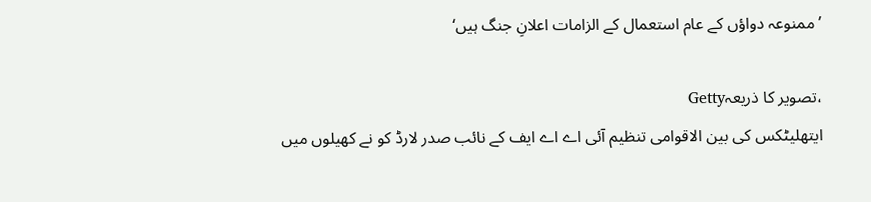’ممنوعہ دواؤں کے عام استعمال کے الزامات اعلانِ جنگ ہیں‘

،تصویر کا ذریعہGetty
ایتھلیٹکس کی بین الاقوامی تنظیم آئی اے اے ایف کے نائب صدر لارڈ کو نے کھیلوں میں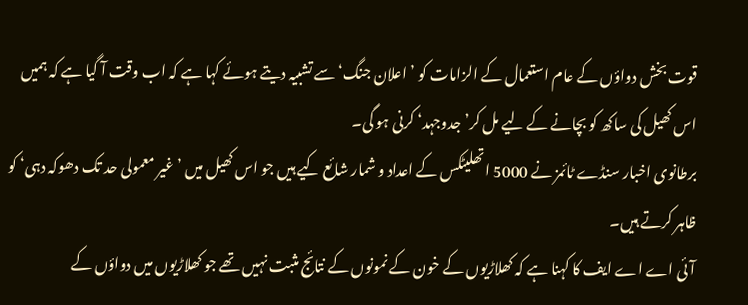قوت بخش دواؤں کے عام استعمال کے الزامات کو ’اعلان جنگ‘ سے تشبیہ دیتے ہوئے کہا ہے کہ اب وقت آ گیا ہے کہ ہمیں اس کھیل کی ساکھ کو بچانے کے لیے مل کر’جدوجہد‘ کرنی ہو گی۔
برطانوی اخبار سنڈے ٹائمز نے 5000 اتھلیٹکس کے اعداد و شمار شائع کیے ہیں جو اس کھیل میں ’غیر معمولی حد تک دھوکہ دہی‘ کو ظاہر کرتے ہیں۔
آئی اے اے ایف کا کہنا ہے کہ کھلاڑیوں کے خون کے نمونوں کے نتائج مثبت نہیں تھے جو کھلاڑیوں میں دواؤں کے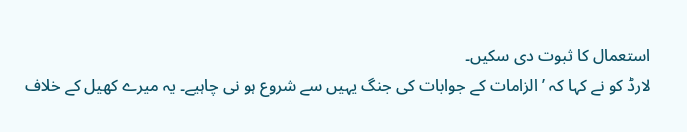استعمال کا ثبوت دی سکیں۔
لارڈ کو نے کہا کہ ’الزامات کے جوابات کی جنگ یہیں سے شروع ہو نی چاہیے۔ یہ میرے کھیل کے خلاف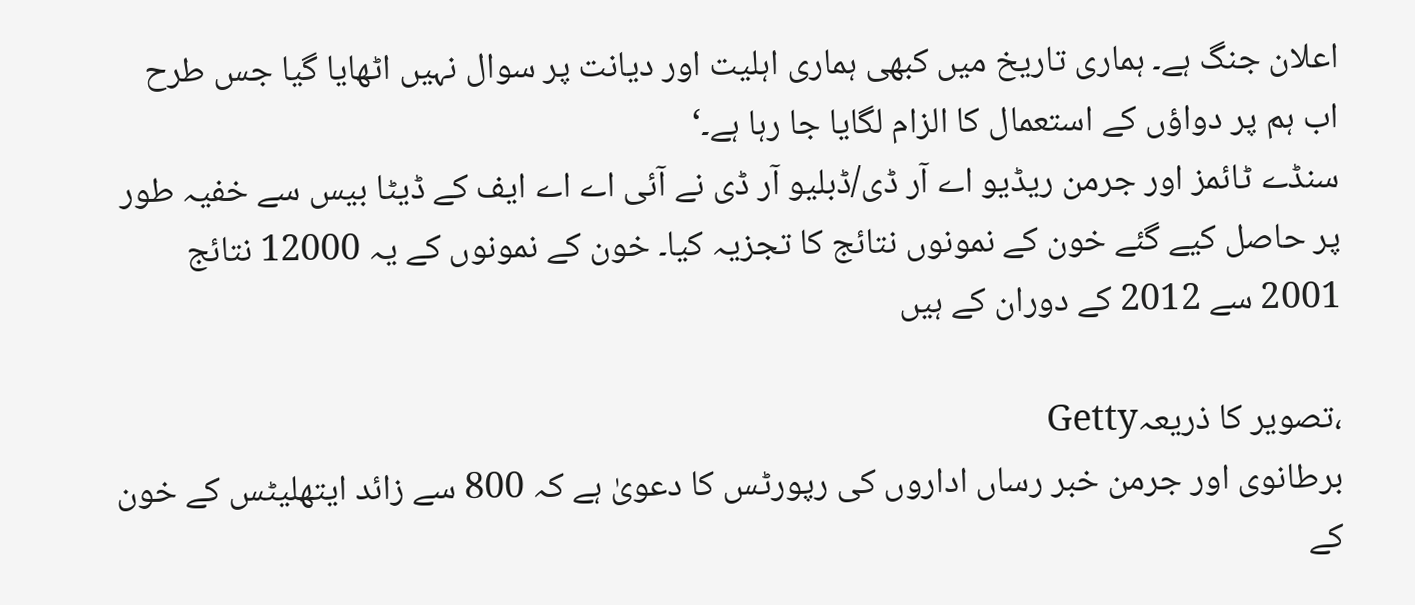اعلان جنگ ہے۔ ہماری تاریخ میں کبھی ہماری اہلیت اور دیانت پر سوال نہیں اٹھایا گیا جس طرح اب ہم پر دواؤں کے استعمال کا الزام لگایا جا رہا ہے۔‘
سنڈے ٹائمز اور جرمن ریڈیو اے آر ڈی/ڈبلیو آر ڈی نے آئی اے اے ایف کے ڈیٹا بیس سے خفیہ طور پر حاصل کیے گئے خون کے نمونوں نتائج کا تجزیہ کیا۔ خون کے نمونوں کے یہ 12000 نتائج 2001 سے 2012 کے دوران کے ہیں

،تصویر کا ذریعہGetty
برطانوی اور جرمن خبر رساں اداروں کی رپورٹس کا دعویٰ ہے کہ 800 سے زائد ایتھلیٹس کے خون کے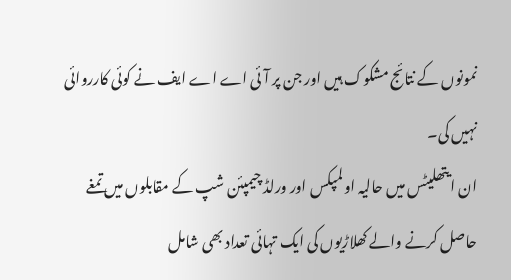نمونوں کے نتائج مشکوک ہیں اور جن پر آئی اے اے ایف نے کوئی کارروائی نہیں کی۔
ان ایتھلیٹس میں حالیہ اولمپکس اور ورلڈ چیمپئن شپ کے مقابلوں میں تمغے حاصل کرنے والے کھلاڑیوں کی ایک تہائی تعداد بھی شامل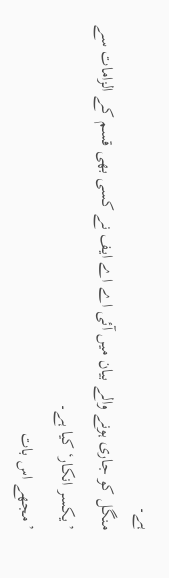ہے۔
منگل کو جاری ہونے والے بیان میں آئی اے اے ایف نے کسی بھی قسم کے الزامات سے ’یکسر انکار‘ کیا ہے۔
’مجھے اس بات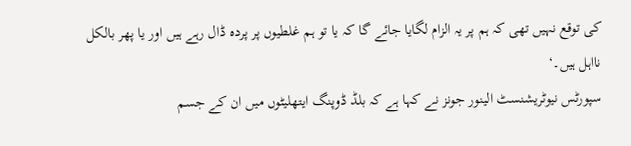کی توقع نہیں تھی کہ ہم پر یہ الزام لگایا جائے گا کہ یا تو ہم غلطیوں پر پردہ ڈال رہے ہیں اور یا پھر بالکل نااہل ہیں۔‘
سپورٹس نیوٹریشنسٹ الینور جونز نے کہا ہے کہ بلڈ ڈوپنگ ایتھلیٹوں میں ان کے جسم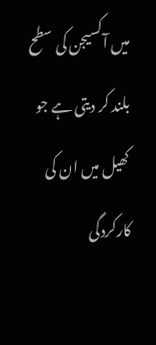میں آکسیجن کی سطح بلند کر دیتی ہے جو کھیل میں ان کی کارکردگی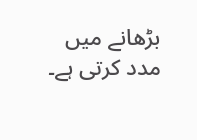بڑھانے میں مدد کرتی ہے۔